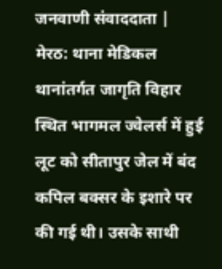जनवाणी संवाददाता |
मेरठ: थाना मेडिकल थानांतर्गत जागृति विहार स्थित भागमल ज्वेलर्स में हुई लूट को सीतापुर जेल में बंद कपिल बक्सर के इशारे पर की गई थी। उसके साथी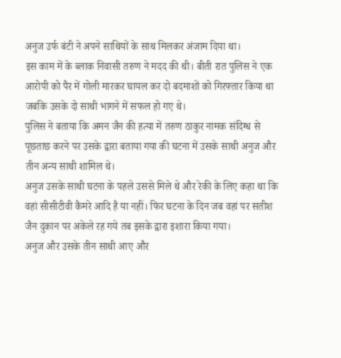अनुज उर्फ बंटी ने अपने साथियों के साथ मिलकर अंजाम दिया था।
इस काम में के ब्लाक निवासी तरुण ने मदद की थी। बीती रात पुलिस ने एक आरोपी को पैर में गोली मारकर घायल कर दो बदमाशों को गिरफ्तार किया था जबकि उसके दो साथी भागने में सफल हो गए थे।
पुलिस ने बताया कि अमन जैन की हत्या में तरुण ठाकुर नामक संदिग्ध से पूछताछ करने पर उसके द्वारा बताया गया की घटना में उसके साथी अनुज और तीन अन्य साथी शामिल थे।
अनुज उसके साथी घटना के पहले उससे मिले थे और रेकी के लिए कहा था कि वहां सीसीटीवी कैमरे आदि है या नहीं। फिर घटना के दिन जब वहां पर सतीश जैन दुकान पर अकेले रह गये तब इसके द्वारा इशारा किया गया।
अनुज और उसके तीन साथी आए और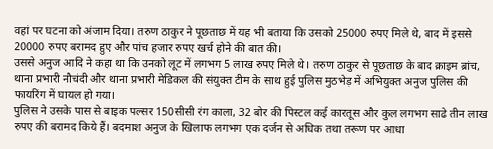वहां पर घटना को अंजाम दिया। तरुण ठाकुर ने पूछताछ में यह भी बताया कि उसको 25000 रुपए मिले थे, बाद में इससे 20000 रुपए बरामद हुए और पांच हजार रुपए खर्च होने की बात की।
उससे अनुज आदि ने कहा था कि उनको लूट में लगभग 5 लाख रुपए मिले थे। तरुण ठाकुर से पूछताछ के बाद क्राइम ब्रांच, थाना प्रभारी नौचंदी और थाना प्रभारी मेडिकल की संयुक्त टीम के साथ हुई पुलिस मुठभेड़ में अभियुक्त अनुज पुलिस की फायरिंग में घायल हो गया।
पुलिस ने उसके पास से बाइक पल्सर 150सीसी रंग काला, 32 बोर की पिस्टल कई कारतूस और कुल लगभग साढे तीन लाख रुपए की बरामद किये हैं। बदमाश अनुज के खिलाफ लगभग एक दर्जन से अधिक तथा तरूण पर आधा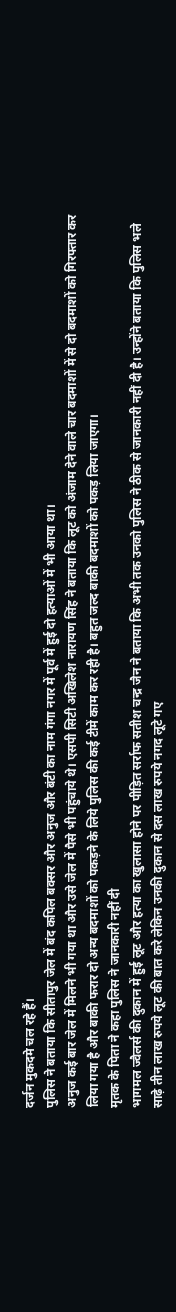दर्जन मुकदमे चल रहे हैं।
पुलिस ने बताया कि सीतापुर जेल में बंद कपिल बक्सर और अनुज और बंटी का नाम गंगा नगर में पूर्व में हुई दो हत्याओं में भी आया था।
अनुज कई बार जेल में मिलने भी गया था और उसे जेल में पैसे भी पहुंचाये थे। एसपी सिटी अखिलेश नारायण सिंह ने बताया कि लूट को अंजाम देने वाले चार बदमाशों में से दो बदमाशों को गिरफ्तार कर लिया गया है और बाकी फरार दो अन्य बदमाशों को पकड़ने के लिये पुलिस की कई टीमें काम कर रही है। बहुत जल्द बाकी बदमाशों को पकड़ लिया जाएगा।
मृतक के पिता ने कहा पुलिस ने जानकारी नहीं दी
भागमल ज्वैलर्स की दुकान में हुई लूट और हत्या का खुलासा होने पर पीड़ित सर्राफ सतीश चन्द्र जैन ने बताया कि अभी तक उनको पुलिस ने ठीक से जानकारी नहीं दी है। उन्होंने बताया कि पुलिस भले साढ़े तीन लाख रुपये लूट की बात करे लेकिन उनकी दुकान से दस लाख रुपये नगद लूटे गए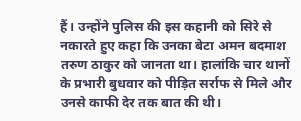हैं। उन्होंने पुलिस की इस कहानी को सिरे से नकारते हुए कहा कि उनका बेटा अमन बदमाश तरुण ठाकुर को जानता था। हालांकि चार थानों के प्रभारी बुधवार को पीड़ित सर्राफ से मिले और उनसे काफी देर तक बात की थी।